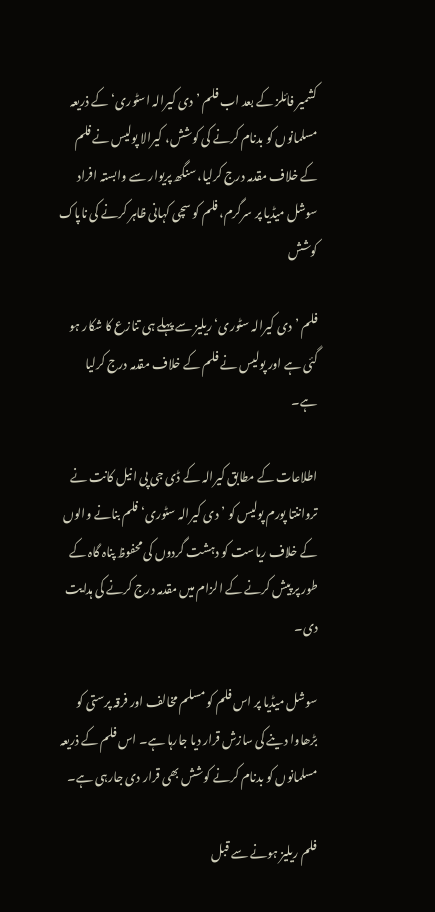کشمیر فائلز کے بعد اب فلم ’دی کیرالہ اسٹوری‘ کے ذریعہ مسلمانوں کو بدنام کرنے کی کوشش، کیرالا پولیس نے فلم کے خلاف مقدمہ درج کرلیا، سنگھ پریوار سے وابستہ افراد سوشل میڈیا پر سرگرم، فلم کو سچی کہانی ظاہر کرنے کی ناپاک کوشش

فلم ’دی کیرالہ سٹوری‘ ریلیز سے پہلے ہی تنازع کا شکار ہو گئی ہے اور پولیس نے فلم کے خلاف مقدمہ درج کرلیا ہے۔

اطلاعات کے مطابق کیرالہ کے ڈی جی پی انیل کانت نے ترواننتا پورم پولیس کو ’دی کیرالہ سٹوری‘ فلم بنانے والوں کے خلاف ریاست کو دہشت گردوں کی محفوظ پناہ گاہ کے طور پر پیش کرنے کے الزام میں مقدمہ درج کرنے کی ہدایت دی۔

سوشل میڈیا پر اس فلم کو مسلم مخالف اور فرقہ پرستی کو بڑھاوا دینے کی سازش قرار دیا جارہا ہے۔ اس فلم کے ذریعہ مسلمانوں کو بدنام کرنے کوشش بھی قرار دی جارہی ہے۔

فلم ریلیز ہونے سے قبل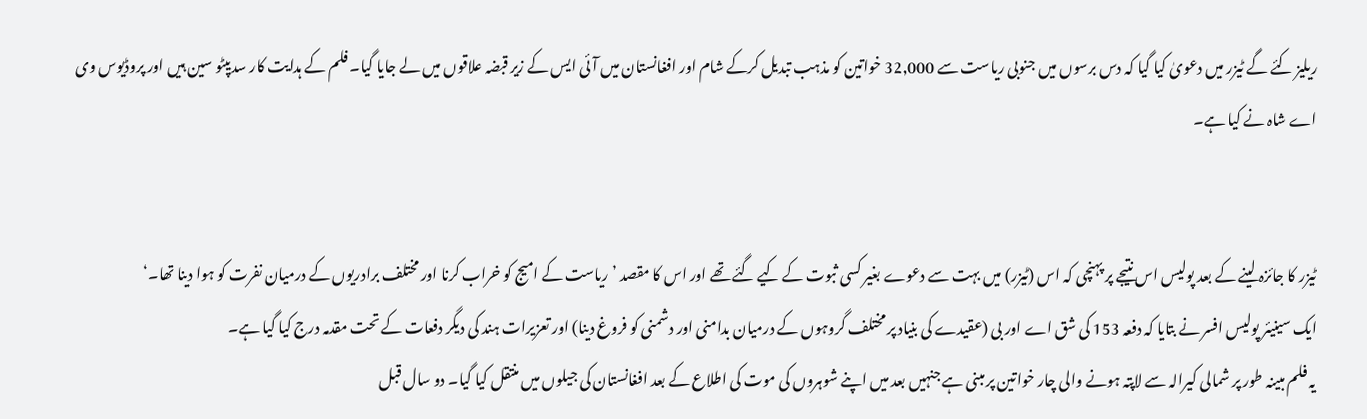ریلیز کئے گے ٹیزر میں دعویٰ کیا گیا کہ دس برسوں میں جنوبی ریاست سے 32,000 خواتین کو مذہب تبدیل کرکے شام اور افغانستان میں آئی ایس کے زیر قبضہ علاقوں میں لے جایا گیا۔ فلم کے ہدایت کار سدیپٹو سین ہیں اور پروڈیوس وی اے شاہ نے کیا ہے۔


ٹیزر کا جائزہ لینے کے بعد پولیس اس نتیجے پر پہنچی کہ اس (ٹیزر) میں بہت سے دعوے بغیر کسی ثبوت کے کیے گئے تھے اور اس کا مقصد ’ریاست کے امیج کو خراب کرنا اور مختلف برادریوں کے درمیان نفرت کو ہوا دینا تھا۔‘
ایک سینیئر پولیس افسر نے بتایا کہ دفعہ 153 کی شق اے اور بی (عقیدے کی بنیاد پر مختلف گروہوں کے درمیان بدامنی اور دشمنی کو فروغ دینا) اور تعزیرات ہند کی دیگر دفعات کے تحت مقدمہ درج کیا گیا ہے۔
یہ فلم مبینہ طور پر شمالی کیرالہ سے لاپتہ ہونے والی چار خواتین پر مبنی ہے جنہیں بعد میں اپنے شوہروں کی موت کی اطلاع کے بعد افغانستان کی جیلوں میں منتقل کیا گیا۔ دو سال قبل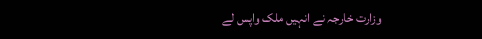وزارت خارجہ نے انہیں ملک واپس لے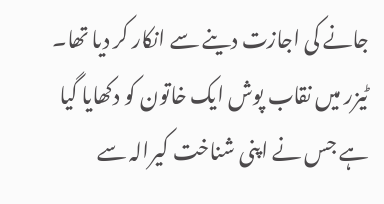جانے کی اجازت دینے سے انکار کر دیا تھا۔
ٹیزر میں نقاب پوش ایک خاتون کو دکھایا گیا ہے جس نے اپنی شناخت کیرالہ سے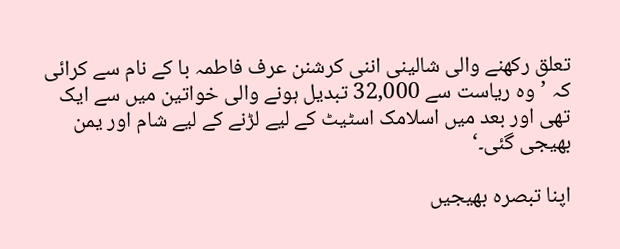تعلق رکھنے والی شالینی اننی کرشنن عرف فاطمہ با کے نام سے کرائی کہ ’وہ ریاست سے 32,000 تبدیل ہونے والی خواتین میں سے ایک تھی اور بعد میں اسلامک اسٹیٹ کے لیے لڑنے کے لیے شام اور یمن بھیجی گئی۔‘

اپنا تبصرہ بھیجیں